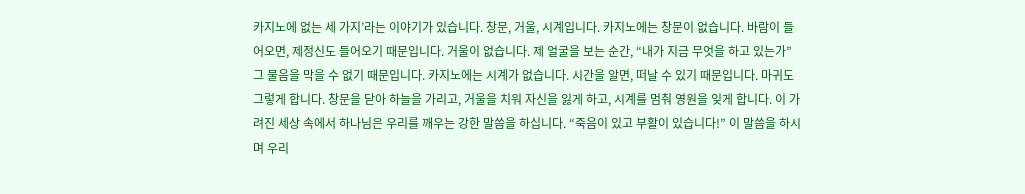카지노에 없는 세 가지’라는 이야기가 있습니다. 창문, 거울, 시계입니다. 카지노에는 창문이 없습니다. 바람이 들어오면, 제정신도 들어오기 때문입니다. 거울이 없습니다. 제 얼굴을 보는 순간, “내가 지금 무엇을 하고 있는가” 그 물음을 막을 수 없기 때문입니다. 카지노에는 시계가 없습니다. 시간을 알면, 떠날 수 있기 때문입니다. 마귀도 그렇게 합니다. 창문을 닫아 하늘을 가리고, 거울을 치워 자신을 잃게 하고, 시계를 멈춰 영원을 잊게 합니다. 이 가려진 세상 속에서 하나님은 우리를 깨우는 강한 말씀을 하십니다. “죽음이 있고 부활이 있습니다!” 이 말씀을 하시며 우리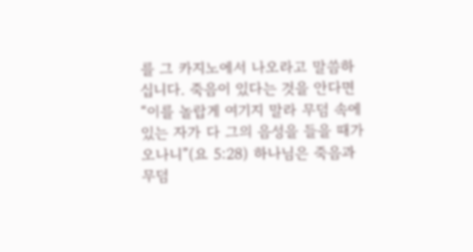를 그 카지노에서 나오라고 말씀하십니다. 죽음이 있다는 것을 안다면 “이를 놀랍게 여기지 말라 무덤 속에 있는 자가 다 그의 음성을 들을 때가 오나니”(요 5:28) 하나님은 죽음과 무덤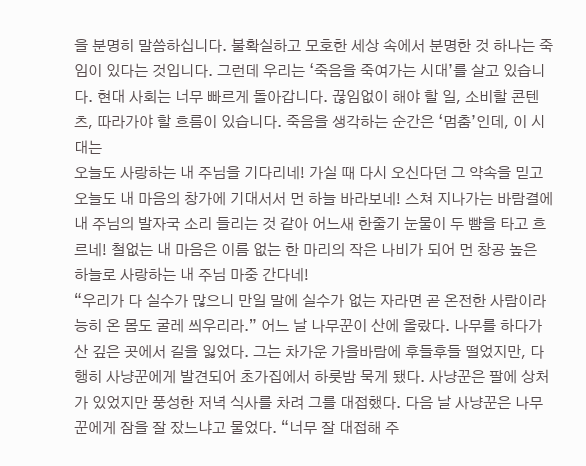을 분명히 말씀하십니다. 불확실하고 모호한 세상 속에서 분명한 것 하나는 죽임이 있다는 것입니다. 그런데 우리는 ‘죽음을 죽여가는 시대’를 살고 있습니다. 현대 사회는 너무 빠르게 돌아갑니다. 끊임없이 해야 할 일, 소비할 콘텐츠, 따라가야 할 흐름이 있습니다. 죽음을 생각하는 순간은 ‘멈춤’인데, 이 시대는
오늘도 사랑하는 내 주님을 기다리네! 가실 때 다시 오신다던 그 약속을 믿고 오늘도 내 마음의 창가에 기대서서 먼 하늘 바라보네! 스쳐 지나가는 바람결에 내 주님의 발자국 소리 들리는 것 같아 어느새 한줄기 눈물이 두 뺨을 타고 흐르네! 철없는 내 마음은 이름 없는 한 마리의 작은 나비가 되어 먼 창공 높은 하늘로 사랑하는 내 주님 마중 간다네!
“우리가 다 실수가 많으니 만일 말에 실수가 없는 자라면 곧 온전한 사람이라 능히 온 몸도 굴레 씌우리라.” 어느 날 나무꾼이 산에 올랐다. 나무를 하다가 산 깊은 곳에서 길을 잃었다. 그는 차가운 가을바람에 후들후들 떨었지만, 다행히 사냥꾼에게 발견되어 초가집에서 하룻밤 묵게 됐다. 사냥꾼은 팔에 상처가 있었지만 풍성한 저녁 식사를 차려 그를 대접했다. 다음 날 사냥꾼은 나무꾼에게 잠을 잘 잤느냐고 물었다. “너무 잘 대접해 주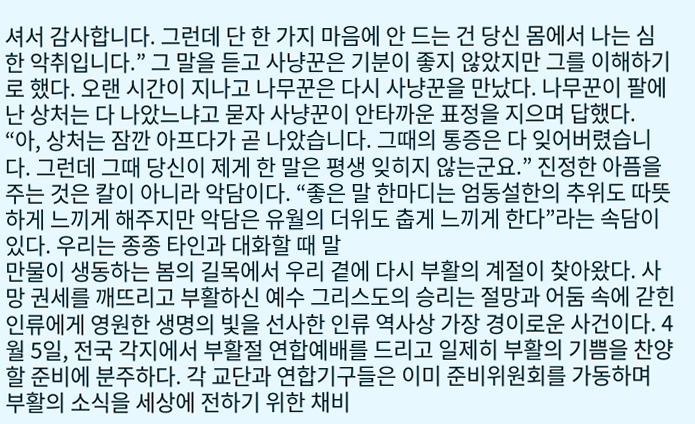셔서 감사합니다. 그런데 단 한 가지 마음에 안 드는 건 당신 몸에서 나는 심한 악취입니다.” 그 말을 듣고 사냥꾼은 기분이 좋지 않았지만 그를 이해하기로 했다. 오랜 시간이 지나고 나무꾼은 다시 사냥꾼을 만났다. 나무꾼이 팔에 난 상처는 다 나았느냐고 묻자 사냥꾼이 안타까운 표정을 지으며 답했다. “아, 상처는 잠깐 아프다가 곧 나았습니다. 그때의 통증은 다 잊어버렸습니다. 그런데 그때 당신이 제게 한 말은 평생 잊히지 않는군요.” 진정한 아픔을 주는 것은 칼이 아니라 악담이다. “좋은 말 한마디는 엄동설한의 추위도 따뜻하게 느끼게 해주지만 악담은 유월의 더위도 춥게 느끼게 한다”라는 속담이 있다. 우리는 종종 타인과 대화할 때 말
만물이 생동하는 봄의 길목에서 우리 곁에 다시 부활의 계절이 찾아왔다. 사망 권세를 깨뜨리고 부활하신 예수 그리스도의 승리는 절망과 어둠 속에 갇힌 인류에게 영원한 생명의 빛을 선사한 인류 역사상 가장 경이로운 사건이다. 4월 5일, 전국 각지에서 부활절 연합예배를 드리고 일제히 부활의 기쁨을 찬양할 준비에 분주하다. 각 교단과 연합기구들은 이미 준비위원회를 가동하며 부활의 소식을 세상에 전하기 위한 채비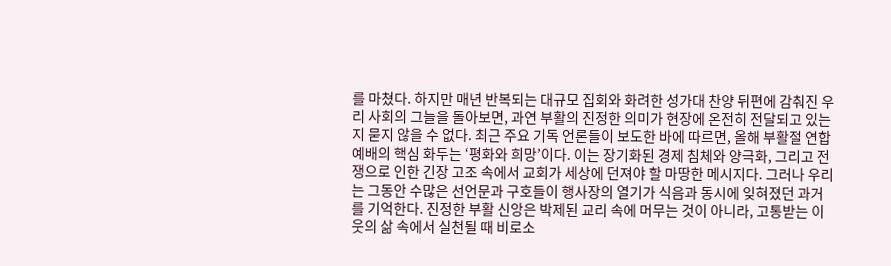를 마쳤다. 하지만 매년 반복되는 대규모 집회와 화려한 성가대 찬양 뒤편에 감춰진 우리 사회의 그늘을 돌아보면, 과연 부활의 진정한 의미가 현장에 온전히 전달되고 있는지 묻지 않을 수 없다. 최근 주요 기독 언론들이 보도한 바에 따르면, 올해 부활절 연합예배의 핵심 화두는 ‘평화와 희망’이다. 이는 장기화된 경제 침체와 양극화, 그리고 전쟁으로 인한 긴장 고조 속에서 교회가 세상에 던져야 할 마땅한 메시지다. 그러나 우리는 그동안 수많은 선언문과 구호들이 행사장의 열기가 식음과 동시에 잊혀졌던 과거를 기억한다. 진정한 부활 신앙은 박제된 교리 속에 머무는 것이 아니라, 고통받는 이웃의 삶 속에서 실천될 때 비로소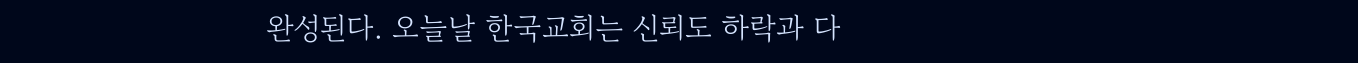완성된다. 오늘날 한국교회는 신뢰도 하락과 다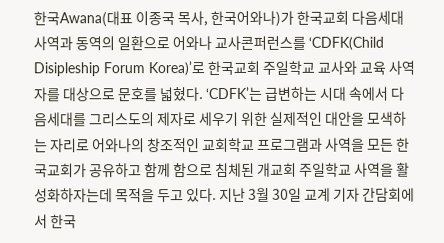한국Awana(대표 이종국 목사, 한국어와나)가 한국교회 다음세대 사역과 동역의 일환으로 어와나 교사콘퍼런스를 ‘CDFK(Child Disipleship Forum Korea)’로 한국교회 주일학교 교사와 교육 사역자를 대상으로 문호를 넓혔다. ‘CDFK’는 급변하는 시대 속에서 다음세대를 그리스도의 제자로 세우기 위한 실제적인 대안을 모색하는 자리로 어와나의 창조적인 교회학교 프로그램과 사역을 모든 한국교회가 공유하고 함께 함으로 침체된 개교회 주일학교 사역을 활성화하자는데 목적을 두고 있다. 지난 3월 30일 교계 기자 간담회에서 한국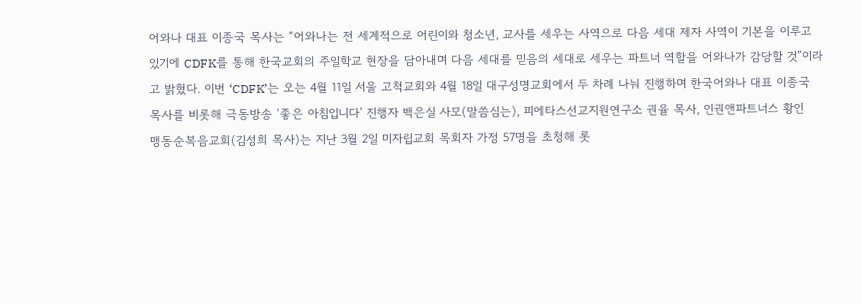어와나 대표 이종국 목사는 “어와나는 전 세계적으로 어린이와 청소년, 교사를 세우는 사역으로 다음 세대 제자 사역이 기본을 이루고 있기에 CDFK를 통해 한국교회의 주일학교 현장을 담아내며 다음 세대를 믿음의 세대로 세우는 파트너 역할을 어와나가 감당할 것”이라고 밝혔다. 이번 ‘CDFK’는 오는 4월 11일 서울 고척교회와 4월 18일 대구성명교회에서 두 차례 나눠 진행하며 한국어와나 대표 이종국 목사를 비롯해 극동방송 ‘좋은 아침입니다’ 진행자 백은실 사모(말씀심는), 피에타스선교지원연구소 권율 목사, 인권앤파트너스 황인
맹동순복음교회(김성희 목사)는 지난 3월 2일 미자립교회 목회자 가정 57명을 초청해 롯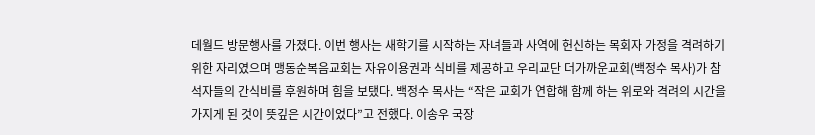데월드 방문행사를 가졌다. 이번 행사는 새학기를 시작하는 자녀들과 사역에 헌신하는 목회자 가정을 격려하기 위한 자리였으며 맹동순복음교회는 자유이용권과 식비를 제공하고 우리교단 더가까운교회(백정수 목사)가 참석자들의 간식비를 후원하며 힘을 보탰다. 백정수 목사는 “작은 교회가 연합해 함께 하는 위로와 격려의 시간을 가지게 된 것이 뜻깊은 시간이었다”고 전했다. 이송우 국장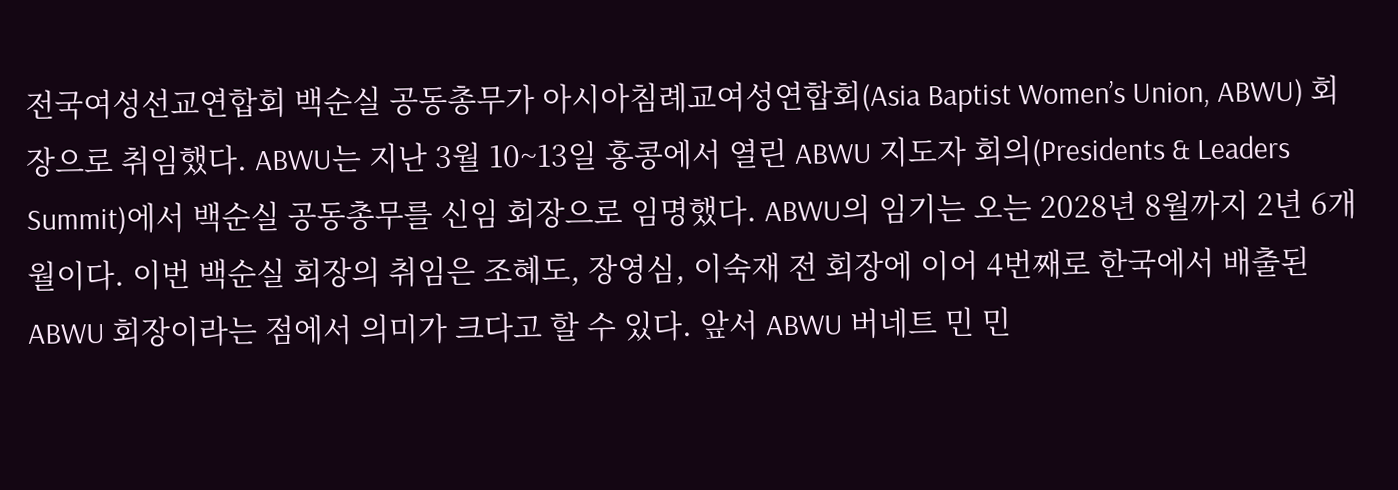전국여성선교연합회 백순실 공동총무가 아시아침례교여성연합회(Asia Baptist Women’s Union, ABWU) 회장으로 취임했다. ABWU는 지난 3월 10~13일 홍콩에서 열린 ABWU 지도자 회의(Presidents & Leaders Summit)에서 백순실 공동총무를 신임 회장으로 임명했다. ABWU의 임기는 오는 2028년 8월까지 2년 6개월이다. 이번 백순실 회장의 취임은 조혜도, 장영심, 이숙재 전 회장에 이어 4번째로 한국에서 배출된 ABWU 회장이라는 점에서 의미가 크다고 할 수 있다. 앞서 ABWU 버네트 민 민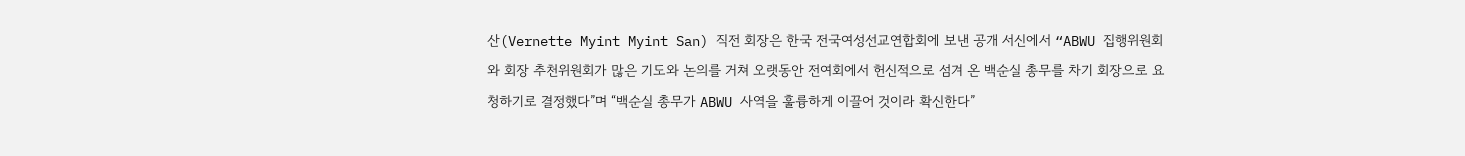산(Vernette Myint Myint San) 직전 회장은 한국 전국여성선교연합회에 보낸 공개 서신에서 “ABWU 집행위원회와 회장 추천위원회가 많은 기도와 논의를 거쳐 오랫동안 전여회에서 헌신적으로 섬겨 온 백순실 총무를 차기 회장으로 요청하기로 결정했다”며 “백순실 총무가 ABWU 사역을 훌륭하게 이끌어 것이라 확신한다”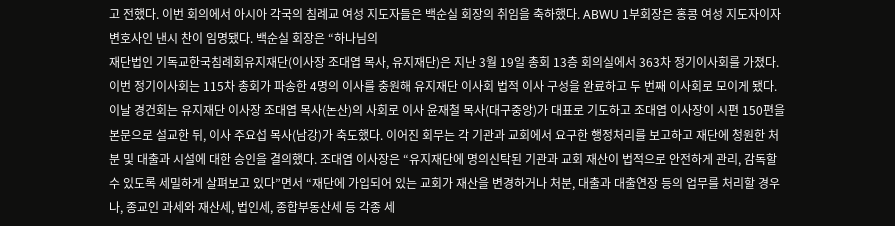고 전했다. 이번 회의에서 아시아 각국의 침례교 여성 지도자들은 백순실 회장의 취임을 축하했다. ABWU 1부회장은 홍콩 여성 지도자이자 변호사인 낸시 찬이 임명됐다. 백순실 회장은 “하나님의
재단법인 기독교한국침례회유지재단(이사장 조대엽 목사, 유지재단)은 지난 3월 19일 총회 13층 회의실에서 363차 정기이사회를 가졌다. 이번 정기이사회는 115차 총회가 파송한 4명의 이사를 충원해 유지재단 이사회 법적 이사 구성을 완료하고 두 번째 이사회로 모이게 됐다. 이날 경건회는 유지재단 이사장 조대엽 목사(논산)의 사회로 이사 윤재철 목사(대구중앙)가 대표로 기도하고 조대엽 이사장이 시편 150편을 본문으로 설교한 뒤, 이사 주요섭 목사(남강)가 축도했다. 이어진 회무는 각 기관과 교회에서 요구한 행정처리를 보고하고 재단에 청원한 처분 및 대출과 시설에 대한 승인을 결의했다. 조대엽 이사장은 “유지재단에 명의신탁된 기관과 교회 재산이 법적으로 안전하게 관리, 감독할 수 있도록 세밀하게 살펴보고 있다”면서 “재단에 가입되어 있는 교회가 재산을 변경하거나 처분, 대출과 대출연장 등의 업무를 처리할 경우나, 종교인 과세와 재산세, 법인세, 종합부동산세 등 각종 세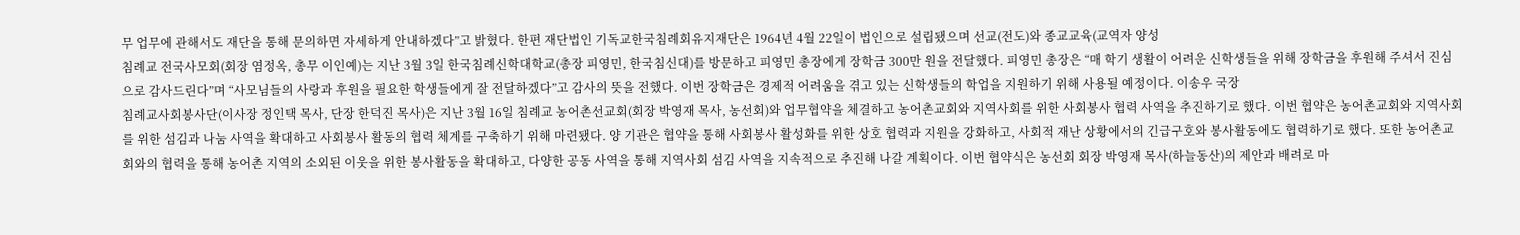무 업무에 관해서도 재단을 통해 문의하면 자세하게 안내하겠다”고 밝혔다. 한편 재단법인 기독교한국침례회유지재단은 1964년 4월 22일이 법인으로 설립됐으며 선교(전도)와 종교교육(교역자 양성
침례교 전국사모회(회장 염정옥, 총무 이인예)는 지난 3월 3일 한국침례신학대학교(총장 피영민, 한국침신대)를 방문하고 피영민 총장에게 장학금 300만 원을 전달했다. 피영민 총장은 “매 학기 생활이 어려운 신학생들을 위해 장학금을 후원해 주셔서 진심으로 감사드린다”며 “사모님들의 사랑과 후원을 필요한 학생들에게 잘 전달하겠다”고 감사의 뜻을 전했다. 이번 장학금은 경제적 어려움을 겪고 있는 신학생들의 학업을 지원하기 위해 사용될 예정이다. 이송우 국장
침례교사회봉사단(이사장 정인택 목사, 단장 한덕진 목사)은 지난 3월 16일 침례교 농어촌선교회(회장 박영재 목사, 농선회)와 업무협약을 체결하고 농어촌교회와 지역사회를 위한 사회봉사 협력 사역을 추진하기로 했다. 이번 협약은 농어촌교회와 지역사회를 위한 섬김과 나눔 사역을 확대하고 사회봉사 활동의 협력 체계를 구축하기 위해 마련됐다. 양 기관은 협약을 통해 사회봉사 활성화를 위한 상호 협력과 지원을 강화하고, 사회적 재난 상황에서의 긴급구호와 봉사활동에도 협력하기로 했다. 또한 농어촌교회와의 협력을 통해 농어촌 지역의 소외된 이웃을 위한 봉사활동을 확대하고, 다양한 공동 사역을 통해 지역사회 섬김 사역을 지속적으로 추진해 나갈 계획이다. 이번 협약식은 농선회 회장 박영재 목사(하늘동산)의 제안과 배려로 마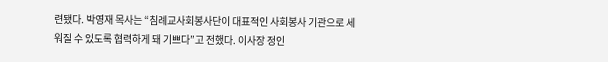련됐다. 박영재 목사는 “침례교사회봉사단이 대표적인 사회봉사 기관으로 세워질 수 있도록 협력하게 돼 기쁘다”고 전했다. 이사장 정인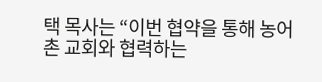택 목사는 “이번 협약을 통해 농어촌 교회와 협력하는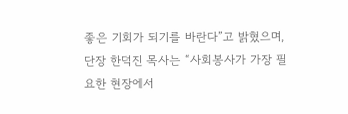좋은 기회가 되기를 바란다”고 밝혔으며, 단장 한덕진 목사는 “사회봉사가 가장 필요한 현장에서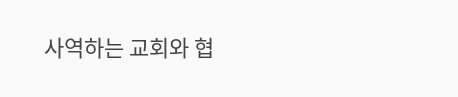사역하는 교회와 협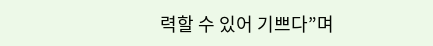력할 수 있어 기쁘다”며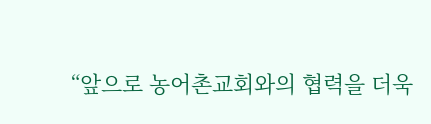“앞으로 농어촌교회와의 협력을 더욱